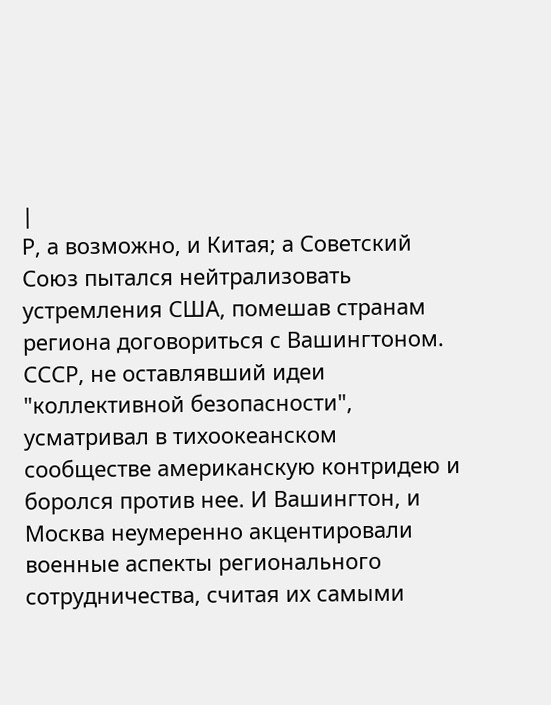|
Р, а возможно, и Китая; а Советский Союз пытался нейтрализовать устремления США, помешав странам региона договориться с Вашингтоном. СССР, не оставлявший идеи "коллективной безопасности", усматривал в тихоокеанском сообществе американскую контридею и боролся против нее. И Вашингтон, и Москва неумеренно акцентировали военные аспекты регионального сотрудничества, считая их самыми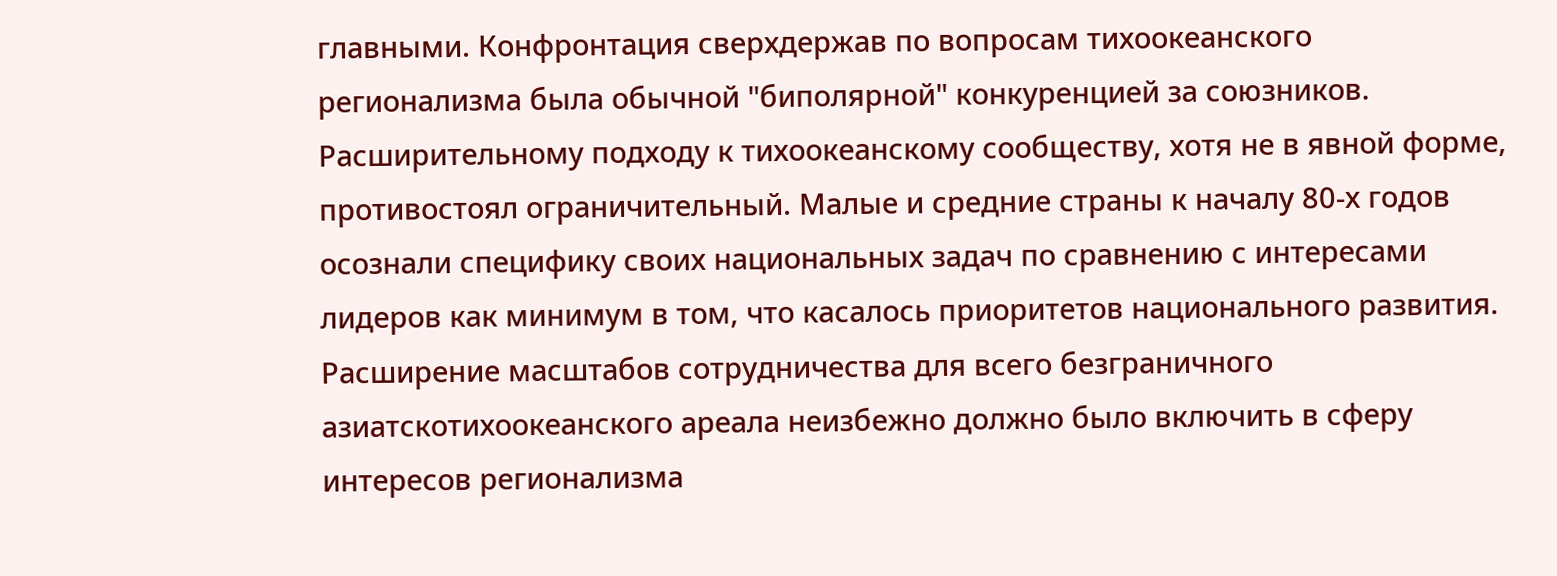главными. Конфронтация сверхдержав по вопросам тихоокеанского регионализма была обычной "биполярной" конкуренцией за союзников.
Расширительному подходу к тихоокеанскому сообществу, хотя не в явной форме, противостоял ограничительный. Малые и средние страны к началу 80-х годов осознали специфику своих национальных задач по сравнению с интересами лидеров как минимум в том, что касалось приоритетов национального развития. Расширение масштабов сотрудничества для всего безграничного азиатскотихоокеанского ареала неизбежно должно было включить в сферу интересов регионализма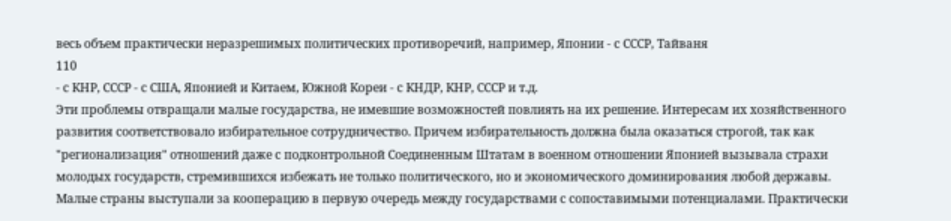весь объем практически неразрешимых политических противоречий, например, Японии - с СССР, Тайваня
110
- с КНР, СССР - с США, Японией и Китаем, Южной Кореи - с КНДР, КНР, СССР и т.д.
Эти проблемы отвращали малые государства, не имевшие возможностей повлиять на их решение. Интересам их хозяйственного развития соответствовало избирательное сотрудничество. Причем избирательность должна была оказаться строгой, так как "регионализация" отношений даже с подконтрольной Соединенным Штатам в военном отношении Японией вызывала страхи молодых государств, стремившихся избежать не только политического, но и экономического доминирования любой державы. Малые страны выступали за кооперацию в первую очередь между государствами с сопоставимыми потенциалами. Практически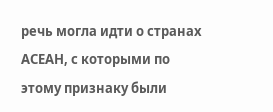речь могла идти о странах АСЕАН, с которыми по этому признаку были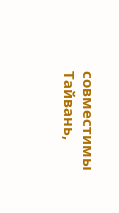совместимы Тайвань,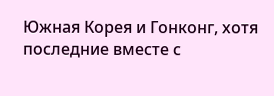Южная Корея и Гонконг, хотя последние вместе с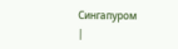Сингапуром
|